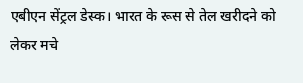एबीएन सेंट्रल डेस्क। भारत के रूस से तेल खरीदने को लेकर मचे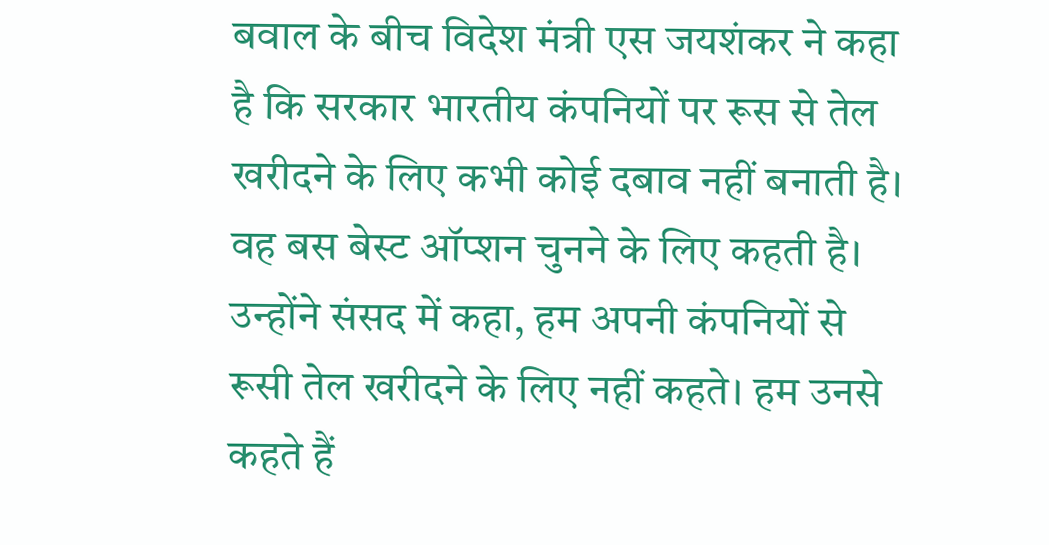बवाल के बीच विदेश मंत्री एस जयशंकर ने कहा है कि सरकार भारतीय कंपनियों पर रूस से तेल खरीदने के लिए कभी कोई दबाव नहीं बनाती है। वह बस बेस्ट ऑप्शन चुनने के लिए कहती है। उन्होंने संसद में कहा, हम अपनी कंपनियों से रूसी तेल खरीदने के लिए नहीं कहते। हम उनसे कहते हैं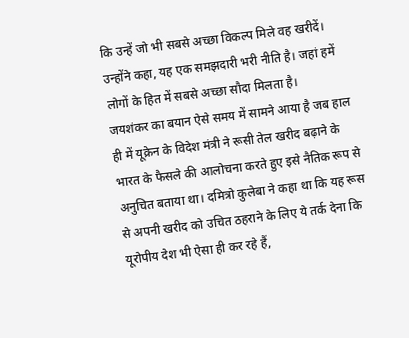कि उन्हें जो भी सबसे अच्छा विकल्प मिले वह खरीदें। उन्होंने कहा, यह एक समझदारी भरी नीति है। जहां हमें लोगों के हित में सबसे अच्छा सौदा मिलता है।
जयशंकर का बयान ऐसे समय में सामने आया है जब हाल ही में यूक्रेन के विदेश मंत्री ने रूसी तेल खरीद बढ़ाने के भारत के फैसले की आलोचना करते हुए इसे नैतिक रूप से अनुचित बताया था। दमित्रो कुलेबा ने कहा था कि यह रूस से अपनी खरीद को उचित ठहराने के लिए ये तर्क देना कि यूरोपीय देश भी ऐसा ही कर रहे हैं,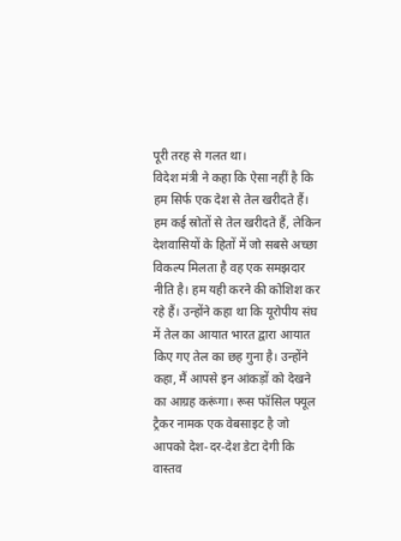पूरी तरह से गलत था।
विदेश मंत्री ने कहा कि ऐसा नहीं है कि हम सिर्फ एक देश से तेल खरीदते हैं। हम कई स्रोतों से तेल खरीदते हैं, लेकिन देशवासियों के हितों में जो सबसे अच्छा विकल्प मिलता है वह एक समझदार नीति है। हम यही करने की कोशिश कर रहे हैं। उन्होंने कहा था कि यूरोपीय संघ में तेल का आयात भारत द्वारा आयात किए गए तेल का छह गुना है। उन्होंने कहा, मैं आपसे इन आंकड़ों को देखने का आग्रह करूंगा। रूस फॉसिल फ्यूल ट्रैकर नामक एक वेबसाइट है जो आपको देश-दर-देश डेटा देगी कि वास्तव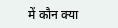में कौन क्या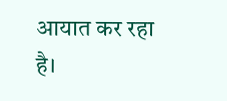आयात कर रहा है।